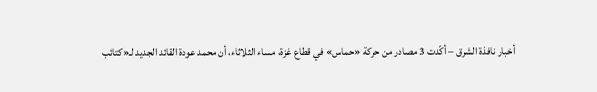أخبار نافذة الشرق – أكّدت 3 مصادر من حركة «حماس» في قطاع غزة، مساء الثلاثاء، أن محمد عودة القائد الجديد لـ«كتائب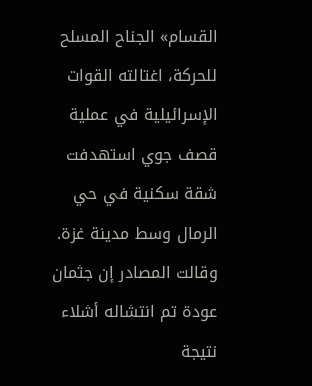القسام» الجناح المسلح للحركة، اغتالته القوات الإسرائيلية في عملية قصف جوي استهدفت شقة سكنية في حي الرمال وسط مدينة غزة.
وقالت المصادر إن جثمان عودة تم انتشاله أشلاء نتيجة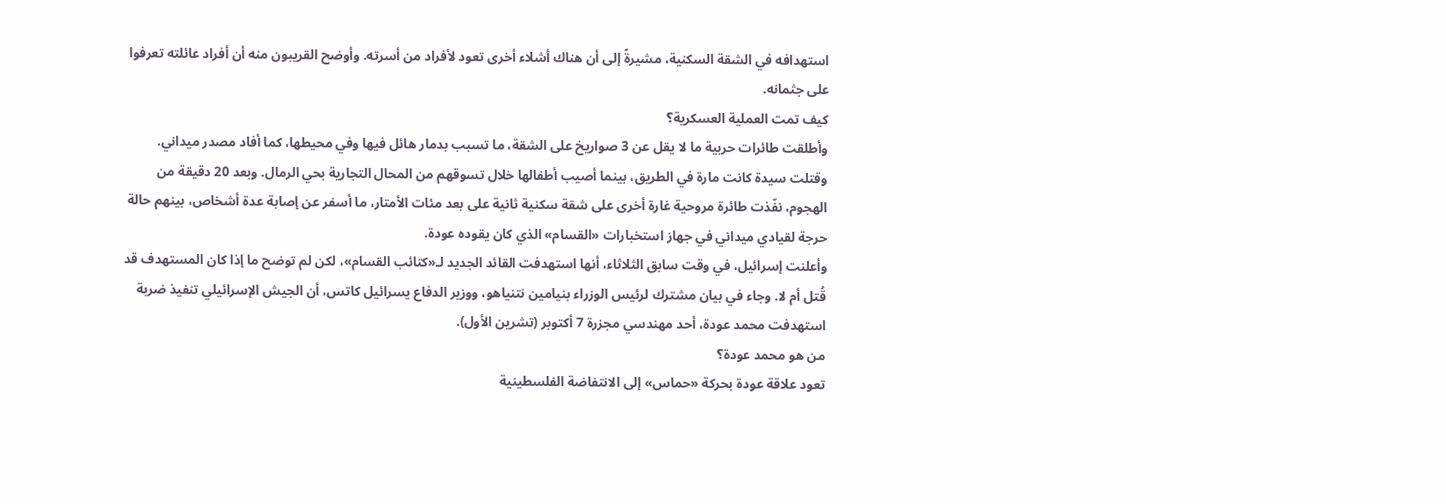استهدافه في الشقة السكنية، مشيرةً إلى أن هناك أشلاء أخرى تعود لأفراد من أسرته. وأوضح القريبون منه أن أفراد عائلته تعرفوا على جثمانه.
كيف تمت العملية العسكرية؟
وأطلقت طائرات حربية ما لا يقل عن 3 صواريخ على الشقة، ما تسبب بدمار هائل فيها وفي محيطها، كما أفاد مصدر ميداني. وقتلت سيدة كانت مارة في الطريق، بينما أصيب أطفالها خلال تسوقهم من المحال التجارية بحي الرمال. وبعد 20 دقيقة من الهجوم، نفّذت طائرة مروحية غارة أخرى على شقة سكنية ثانية على بعد مئات الأمتار، ما أسفر عن إصابة عدة أشخاص، بينهم حالة حرجة لقيادي ميداني في جهاز استخبارات «القسام» الذي كان يقوده عودة.
وأعلنت إسرائيل، في وقت سابق الثلاثاء، أنها استهدفت القائد الجديد لـ«كتائب القسام»، لكن لم توضح ما إذا كان المستهدف قد قُتل أم لا. وجاء في بيان مشترك لرئيس الوزراء بنيامين نتنياهو، ووزير الدفاع يسرائيل كاتس، أن الجيش الإسرائيلي تنفيذ ضربة استهدفت محمد عودة، أحد مهندسي مجزرة 7 أكتوبر (تشرين الأول).
من هو محمد عودة؟
تعود علاقة عودة بحركة «حماس» إلى الانتفاضة الفلسطينية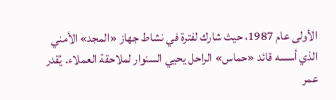الأولى عام 1987، حيث شارك لفترة في نشاط جهاز «المجد» الأمني الذي أسسه قائد «حماس» الراحل يحيي السنوار لملاحقة العملاء. يُقدر عمر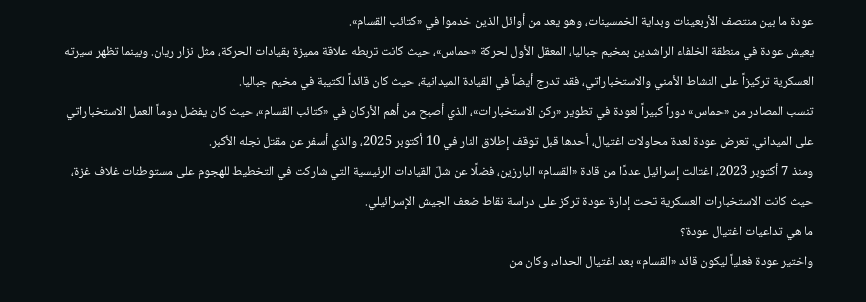عودة ما بين منتصف الأربعينات وبداية الخمسينات، وهو يعد من أوائل الذين خدموا في «كتائب القسام».
يعيش عودة في منطقة الخلفاء الراشدين بمخيم جباليا، المعقل الأول لحركة «حماس»، حيث كانت تربطه علاقة مميزة بقيادات الحركة، مثل نزار ريان. وبينما تظهر سيرته العسكرية تركيزاً على النشاط الأمني والاستخباراتي، فقد تدرج أيضاً في القيادة الميدانية، حيث كان قائداً لكتيبة في مخيم جباليا.
تنسب المصادر من «حماس» دوراً كبيراً لعودة في تطوير «ركن الاستخبارات»، الذي أصبح من أهم الأركان في «كتائب القسام»، حيث كان يفضل دوماً العمل الاستخباراتي على الميداني. تعرض عودة لعدة محاولات اغتيال، أحدها قبل توقف إطلاق النار في 10 أكتوبر 2025، والذي أسفر عن مقتل نجله الأكبر.
ومنذ 7 أكتوبر 2023، اغتالت إسرائيل عددًا من قادة «القسام» البارزين، فضلًا عن شلّ القيادات الرئيسية التي شاركت في التخطيط للهجوم على مستوطنات غلاف غزة، حيث كانت الاستخبارات العسكرية تحت إدارة عودة تركز على دراسة نقاط ضعف الجيش الإسرائيلي.
ما هي تداعيات اغتيال عودة؟
واختير عودة فعلياً ليكون قائد «القسام» بعد اغتيال الحداد، وكان من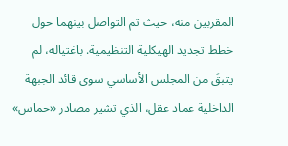المقربين منه، حيث تم التواصل بينهما حول خطط تجديد الهيكلية التنظيمية. باغتياله، لم يتبقَ من المجلس الأساسي سوى قائد الجبهة الداخلية عماد عقل، الذي تشير مصادر «حماس»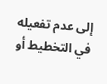إلى عدم تفعيله في التخطيط أو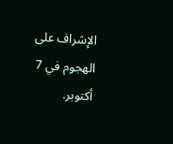الإشراف على الهجوم في 7 أكتوبر.